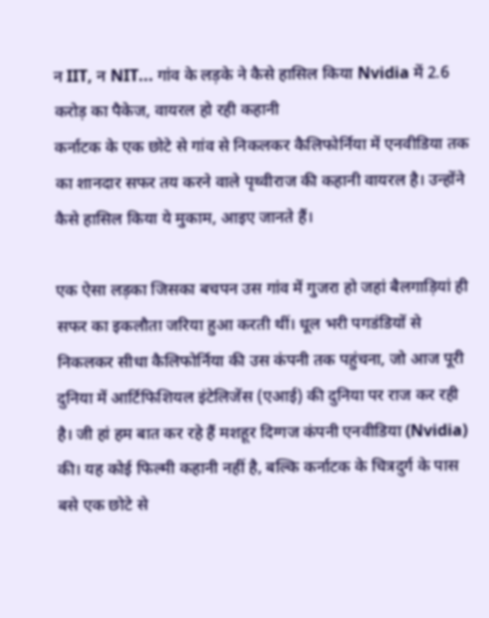न IIT, न NIT... गांव के लड़के ने कैसे हासिल किया Nvidia में 2.6 करोड़ का पैकेज, वायरल हो रही कहानी
कर्नाटक के एक छोटे से गांव से निकलकर कैलिफोर्निया में एनवीडिया तक का शानदार सफर तय करने वाले पृथ्वीराज की कहानी वायरल है। उन्होंने कैसे हासिल किया ये मुकाम, आइए जानते हैं।

एक ऐसा लड़का जिसका बचपन उस गांव में गुजरा हो जहां बैलगाड़ियां ही सफर का इकलौता जरिया हुआ करती थीं। धूल भरी पगडंडियों से निकलकर सीधा कैलिफोर्निया की उस कंपनी तक पहुंचना, जो आज पूरी दुनिया में आर्टिफिशियल इंटेलिजेंस (एआई) की दुनिया पर राज कर रही है। जी हां हम बात कर रहे हैं मशहूर दिग्गज कंपनी एनवीडिया (Nvidia) की। यह कोई फिल्मी कहानी नहीं है, बल्कि कर्नाटक के चित्रदुर्ग के पास बसे एक छोटे से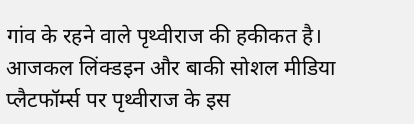गांव के रहने वाले पृथ्वीराज की हकीकत है। आजकल लिंक्डइन और बाकी सोशल मीडिया प्लैटफॉर्म्स पर पृथ्वीराज के इस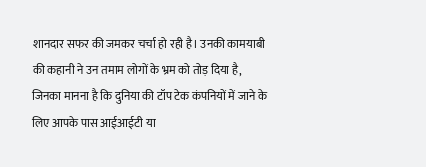शानदार सफर की जमकर चर्चा हो रही है। उनकी कामयाबी की कहानी ने उन तमाम लोगों के भ्रम को तोड़ दिया है, जिनका मानना है कि दुनिया की टॉप टेक कंपनियों में जाने के लिए आपके पास आईआईटी या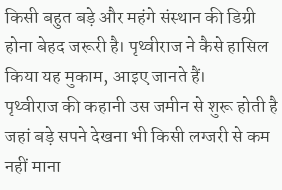किसी बहुत बड़े और महंगे संस्थान की डिग्री होना बेहद जरूरी है। पृथ्वीराज ने कैसे हासिल किया यह मुकाम, आइए जानते हैं।
पृथ्वीराज की कहानी उस जमीन से शुरू होती है जहां बड़े सपने देखना भी किसी लग्जरी से कम नहीं माना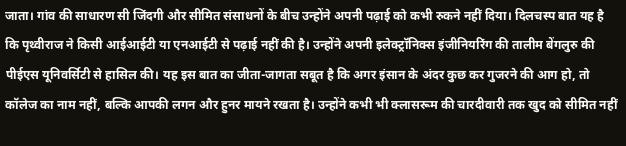जाता। गांव की साधारण सी जिंदगी और सीमित संसाधनों के बीच उन्होंने अपनी पढ़ाई को कभी रुकने नहीं दिया। दिलचस्प बात यह है कि पृथ्वीराज ने किसी आईआईटी या एनआईटी से पढ़ाई नहीं की है। उन्होंने अपनी इलेक्ट्रॉनिक्स इंजीनियरिंग की तालीम बेंगलुरु की पीईएस यूनिवर्सिटी से हासिल की। यह इस बात का जीता-जागता सबूत है कि अगर इंसान के अंदर कुछ कर गुजरने की आग हो, तो कॉलेज का नाम नहीं, बल्कि आपकी लगन और हुनर मायने रखता है। उन्होंने कभी भी क्लासरूम की चारदीवारी तक खुद को सीमित नहीं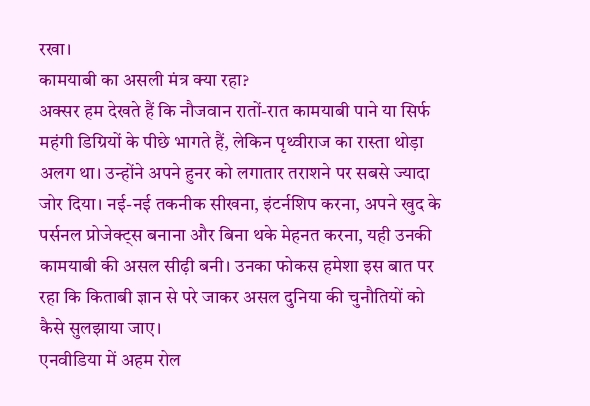रखा।
कामयाबी का असली मंत्र क्या रहा?
अक्सर हम देखते हैं कि नौजवान रातों-रात कामयाबी पाने या सिर्फ महंगी डिग्रियों के पीछे भागते हैं, लेकिन पृथ्वीराज का रास्ता थोड़ा अलग था। उन्होंने अपने हुनर को लगातार तराशने पर सबसे ज्यादा जोर दिया। नई-नई तकनीक सीखना, इंटर्नशिप करना, अपने खुद के पर्सनल प्रोजेक्ट्स बनाना और बिना थके मेहनत करना, यही उनकी कामयाबी की असल सीढ़ी बनी। उनका फोकस हमेशा इस बात पर रहा कि किताबी ज्ञान से परे जाकर असल दुनिया की चुनौतियों को कैसे सुलझाया जाए।
एनवीडिया में अहम रोल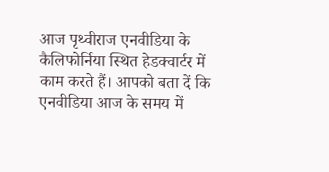आज पृथ्वीराज एनवीडिया के कैलिफोर्निया स्थित हेडक्वार्टर में काम करते हैं। आपको बता दें कि एनवीडिया आज के समय में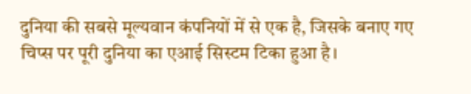दुनिया की सबसे मूल्यवान कंपनियों में से एक है, जिसके बनाए गए चिप्स पर पूरी दुनिया का एआई सिस्टम टिका हुआ है।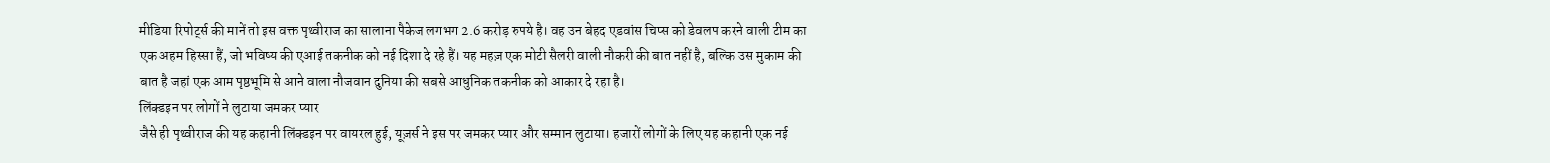मीडिया रिपोर्ट्स की मानें तो इस वक्त पृथ्वीराज का सालाना पैकेज लगभग 2.6 करोड़ रुपये है। वह उन बेहद एडवांस चिप्स को डेवलप करने वाली टीम का एक अहम हिस्सा हैं, जो भविष्य की एआई तकनीक को नई दिशा दे रहे हैं। यह महज़ एक मोटी सैलरी वाली नौकरी की बात नहीं है, बल्कि उस मुकाम की बात है जहां एक आम पृष्ठभूमि से आने वाला नौजवान दुनिया की सबसे आधुनिक तकनीक को आकार दे रहा है।
लिंक्डइन पर लोगों ने लुटाया जमकर प्यार
जैसे ही पृथ्वीराज की यह कहानी लिंक्डइन पर वायरल हुई, यूज़र्स ने इस पर जमकर प्यार और सम्मान लुटाया। हजारों लोगों के लिए यह कहानी एक नई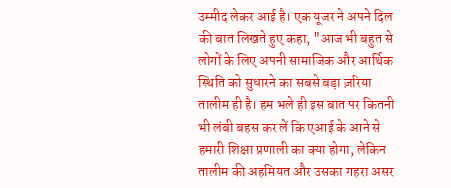उम्मीद लेकर आई है। एक यूजर ने अपने दिल की बात लिखते हुए कहा, "आज भी बहुत से लोगों के लिए अपनी सामाजिक और आर्थिक स्थिति को सुधारने का सबसे बड़ा ज़रिया तालीम ही है। हम भले ही इस बात पर कितनी भी लंबी बहस कर लें कि एआई के आने से हमारी शिक्षा प्रणाली का क्या होगा, लेकिन तालीम की अहमियत और उसका गहरा असर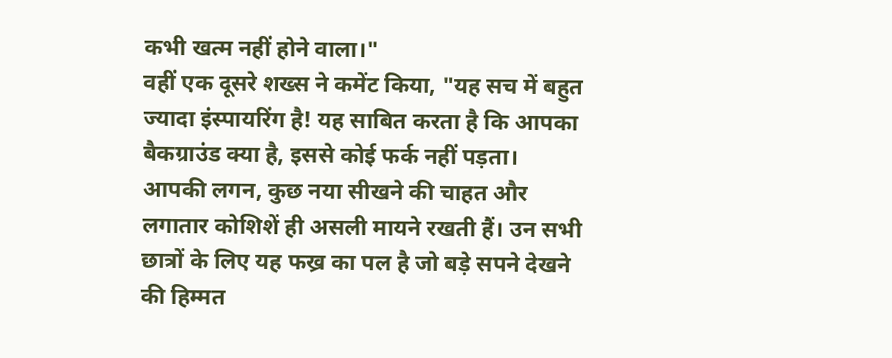कभी खत्म नहीं होने वाला।"
वहीं एक दूसरे शख्स ने कमेंट किया, "यह सच में बहुत ज्यादा इंस्पायरिंग है! यह साबित करता है कि आपका बैकग्राउंड क्या है, इससे कोई फर्क नहीं पड़ता। आपकी लगन, कुछ नया सीखने की चाहत और लगातार कोशिशें ही असली मायने रखती हैं। उन सभी छात्रों के लिए यह फख्र का पल है जो बड़े सपने देखने की हिम्मत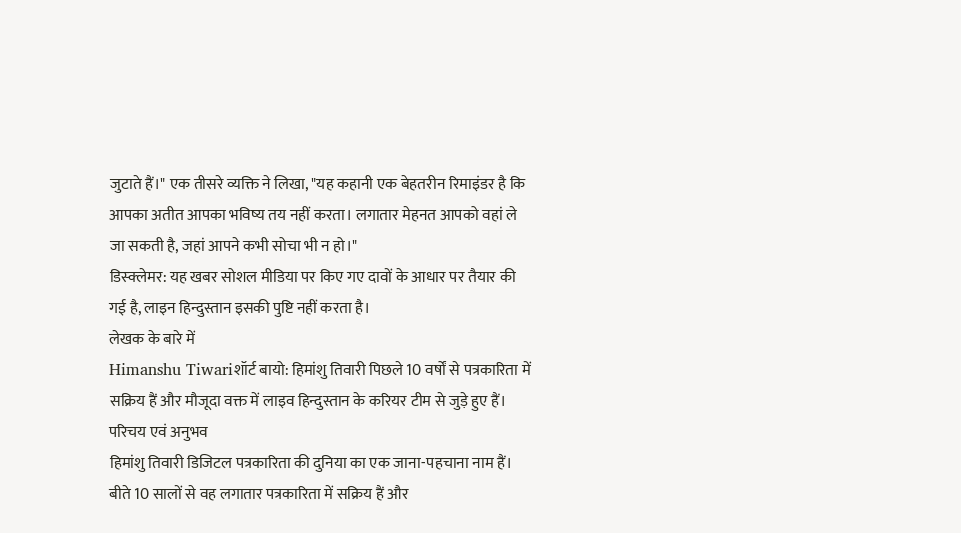जुटाते हैं।" एक तीसरे व्यक्ति ने लिखा, "यह कहानी एक बेहतरीन रिमाइंडर है कि आपका अतीत आपका भविष्य तय नहीं करता। लगातार मेहनत आपको वहां ले जा सकती है, जहां आपने कभी सोचा भी न हो।"
डिस्क्लेमर: यह खबर सोशल मीडिया पर किए गए दावों के आधार पर तैयार की गई है, लाइन हिन्दुस्तान इसकी पुष्टि नहीं करता है।
लेखक के बारे में
Himanshu Tiwariशॉर्ट बायो: हिमांशु तिवारी पिछले 10 वर्षों से पत्रकारिता में सक्रिय हैं और मौजूदा वक्त में लाइव हिन्दुस्तान के करियर टीम से जुड़े हुए हैं।
परिचय एवं अनुभव
हिमांशु तिवारी डिजिटल पत्रकारिता की दुनिया का एक जाना-पहचाना नाम हैं। बीते 10 सालों से वह लगातार पत्रकारिता में सक्रिय हैं और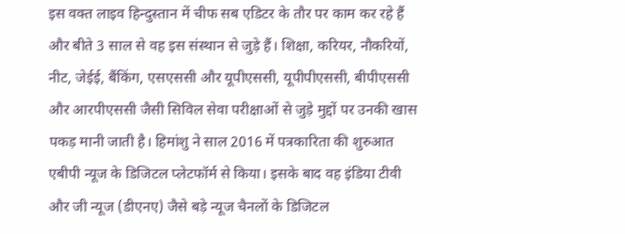इस वक्त लाइव हिन्दुस्तान में चीफ सब एडिटर के तौर पर काम कर रहे हैं और बीते 3 साल से वह इस संस्थान से जुड़े हैं। शिक्षा, करियर, नौकरियों, नीट, जेईई, बैंकिंग, एसएससी और यूपीएससी, यूपीपीएससी, बीपीएससी और आरपीएससी जैसी सिविल सेवा परीक्षाओं से जुड़े मुद्दों पर उनकी खास पकड़ मानी जाती है। हिमांशु ने साल 2016 में पत्रकारिता की शुरुआत एबीपी न्यूज के डिजिटल प्लेटफॉर्म से किया। इसके बाद वह इंडिया टीवी और जी न्यूज (डीएनए) जैसे बड़े न्यूज चैनलों के डिजिटल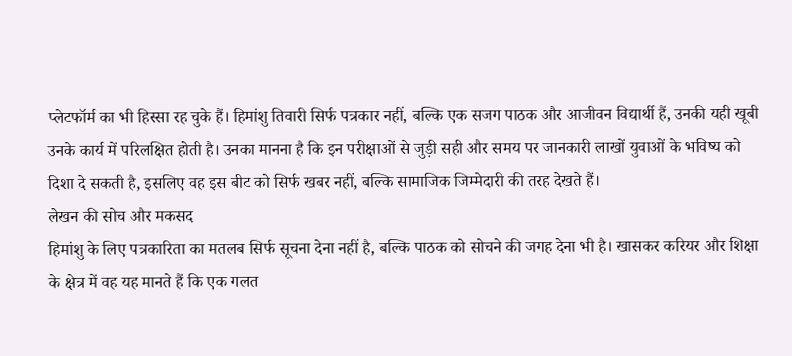प्लेटफॉर्म का भी हिस्सा रह चुके हैं। हिमांशु तिवारी सिर्फ पत्रकार नहीं, बल्कि एक सजग पाठक और आजीवन विद्यार्थी हैं, उनकी यही खूबी उनके कार्य में परिलक्षित होती है। उनका मानना है कि इन परीक्षाओं से जुड़ी सही और समय पर जानकारी लाखों युवाओं के भविष्य को दिशा दे सकती है, इसलिए वह इस बीट को सिर्फ खबर नहीं, बल्कि सामाजिक जिम्मेदारी की तरह देखते हैं।
लेखन की सोच और मकसद
हिमांशु के लिए पत्रकारिता का मतलब सिर्फ सूचना देना नहीं है, बल्कि पाठक को सोचने की जगह देना भी है। खासकर करियर और शिक्षा के क्षेत्र में वह यह मानते हैं कि एक गलत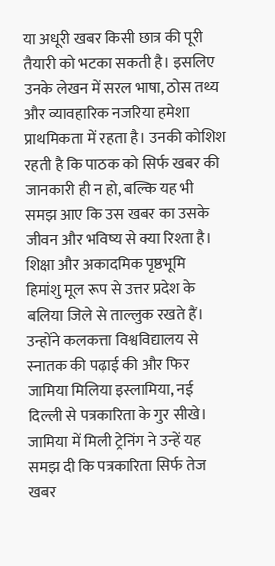या अधूरी खबर किसी छात्र की पूरी तैयारी को भटका सकती है। इसलिए उनके लेखन में सरल भाषा, ठोस तथ्य और व्यावहारिक नजरिया हमेशा प्राथमिकता में रहता है। उनकी कोशिश रहती है कि पाठक को सिर्फ खबर की जानकारी ही न हो, बल्कि यह भी समझ आए कि उस खबर का उसके जीवन और भविष्य से क्या रिश्ता है।
शिक्षा और अकादमिक पृष्ठभूमि
हिमांशु मूल रूप से उत्तर प्रदेश के बलिया जिले से ताल्लुक रखते हैं। उन्होंने कलकत्ता विश्वविद्यालय से स्नातक की पढ़ाई की और फिर जामिया मिलिया इस्लामिया, नई दिल्ली से पत्रकारिता के गुर सीखे। जामिया में मिली ट्रेनिंग ने उन्हें यह समझ दी कि पत्रकारिता सिर्फ तेज खबर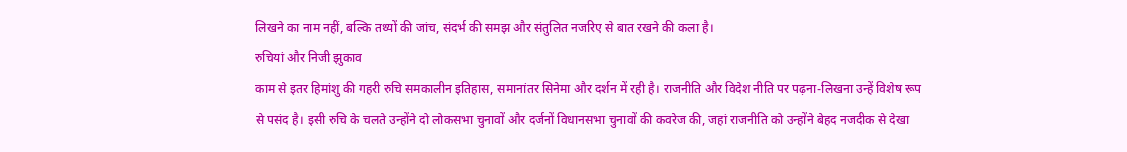लिखने का नाम नहीं, बल्कि तथ्यों की जांच, संदर्भ की समझ और संतुलित नजरिए से बात रखने की कला है।
रुचियां और निजी झुकाव
काम से इतर हिमांशु की गहरी रुचि समकालीन इतिहास, समानांतर सिनेमा और दर्शन में रही है। राजनीति और विदेश नीति पर पढ़ना-लिखना उन्हें विशेष रूप से पसंद है। इसी रुचि के चलते उन्होंने दो लोकसभा चुनावों और दर्जनों विधानसभा चुनावों की कवरेज की, जहां राजनीति को उन्होंने बेहद नजदीक से देखा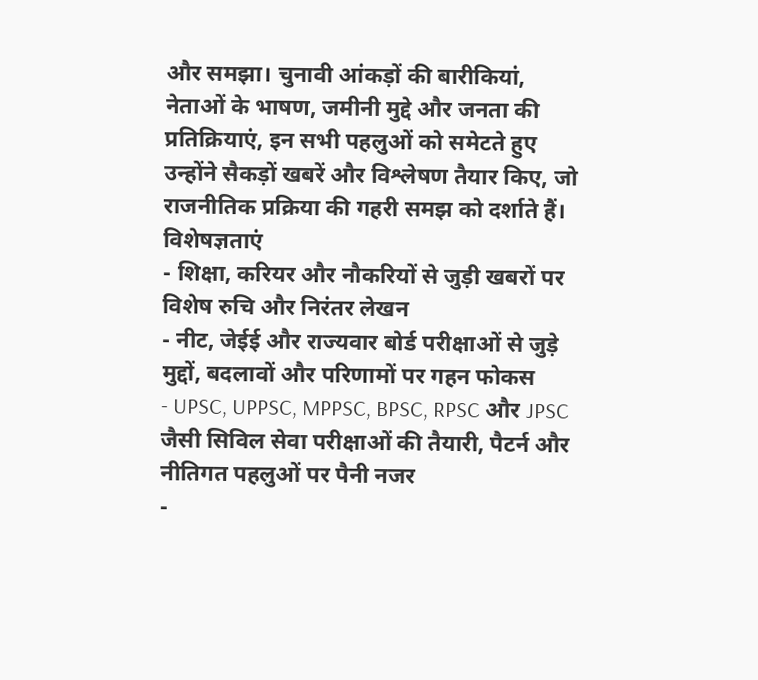और समझा। चुनावी आंकड़ों की बारीकियां, नेताओं के भाषण, जमीनी मुद्दे और जनता की प्रतिक्रियाएं, इन सभी पहलुओं को समेटते हुए उन्होंने सैकड़ों खबरें और विश्लेषण तैयार किए, जो राजनीतिक प्रक्रिया की गहरी समझ को दर्शाते हैं।
विशेषज्ञताएं
- शिक्षा, करियर और नौकरियों से जुड़ी खबरों पर विशेष रुचि और निरंतर लेखन
- नीट, जेईई और राज्यवार बोर्ड परीक्षाओं से जुड़े मुद्दों, बदलावों और परिणामों पर गहन फोकस
- UPSC, UPPSC, MPPSC, BPSC, RPSC और JPSC जैसी सिविल सेवा परीक्षाओं की तैयारी, पैटर्न और नीतिगत पहलुओं पर पैनी नजर
-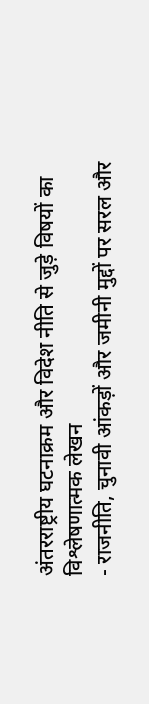अंतरराष्ट्रीय घटनाक्रम और विदेश नीति से जुड़े विषयों का विश्लेषणात्मक लेखन
- राजनीति, चुनावी आंकड़ों और जमीनी मुद्दों पर सरल और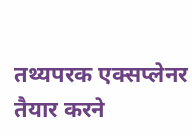तथ्यपरक एक्सप्लेनर तैयार करने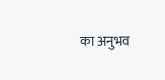का अनुभव